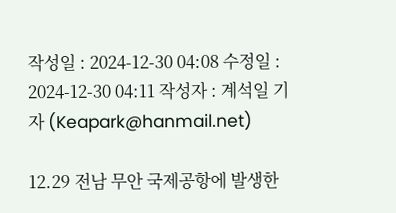작성일 : 2024-12-30 04:08 수정일 : 2024-12-30 04:11 작성자 : 계석일 기자 (Keapark@hanmail.net)

12.29 전남 무안 국제공항에 발생한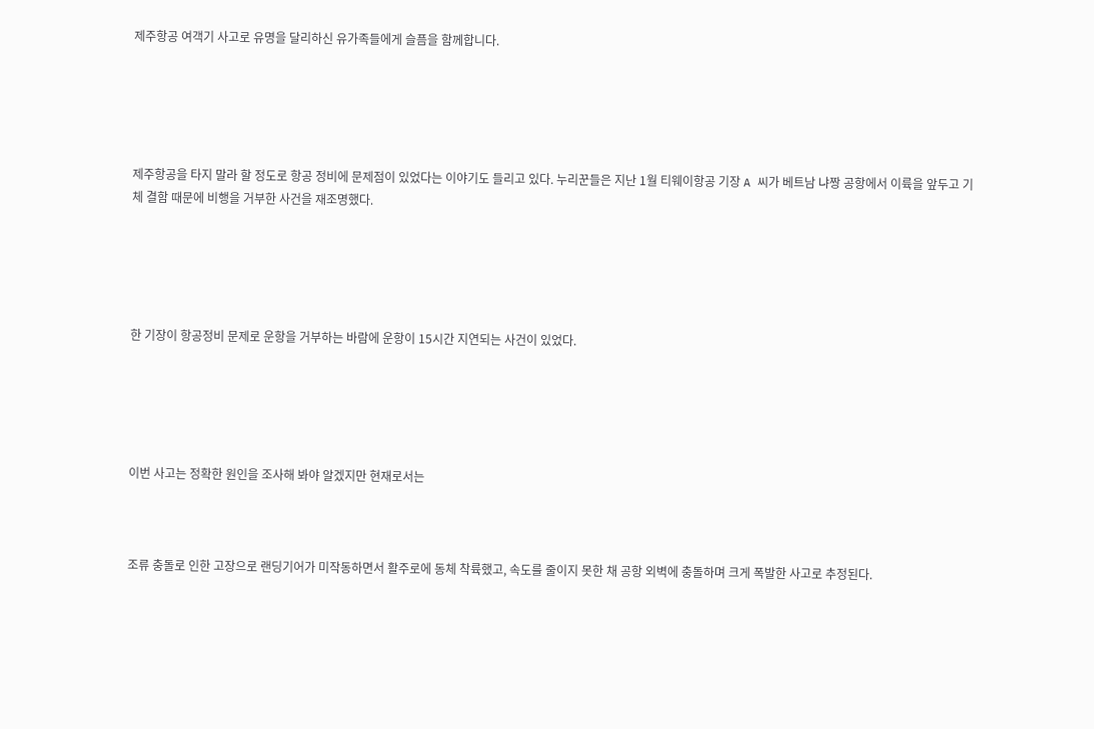제주항공 여객기 사고로 유명을 달리하신 유가족들에게 슬픔을 함께합니다.





제주항공을 타지 말라 할 정도로 항공 정비에 문제점이 있었다는 이야기도 들리고 있다. 누리꾼들은 지난 1월 티웨이항공 기장 A 씨가 베트남 냐짱 공항에서 이륙을 앞두고 기체 결함 때문에 비행을 거부한 사건을 재조명했다.





한 기장이 항공정비 문제로 운항을 거부하는 바람에 운항이 15시간 지연되는 사건이 있었다.





이번 사고는 정확한 원인을 조사해 봐야 알겠지만 현재로서는



조류 충돌로 인한 고장으로 랜딩기어가 미작동하면서 활주로에 동체 착륙했고, 속도를 줄이지 못한 채 공항 외벽에 충돌하며 크게 폭발한 사고로 추정된다.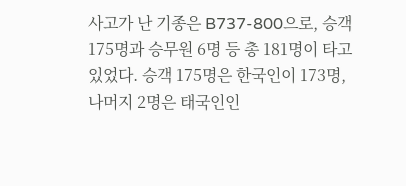사고가 난 기종은 B737-800으로, 승객 175명과 승무원 6명 등 총 181명이 타고 있었다. 승객 175명은 한국인이 173명, 나머지 2명은 태국인인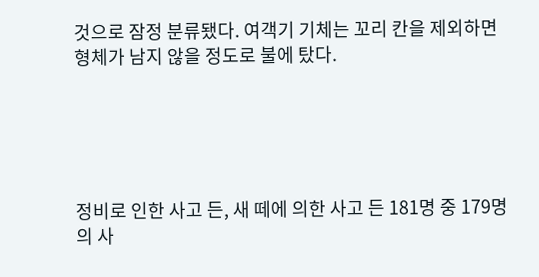것으로 잠정 분류됐다. 여객기 기체는 꼬리 칸을 제외하면 형체가 남지 않을 정도로 불에 탔다.





정비로 인한 사고 든, 새 떼에 의한 사고 든 181명 중 179명의 사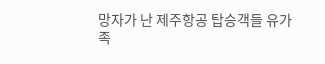망자가 난 제주항공 탑승객들 유가족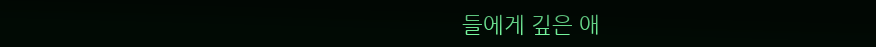들에게 깊은 애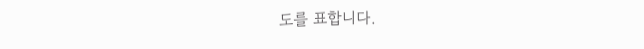도를 표합니다.